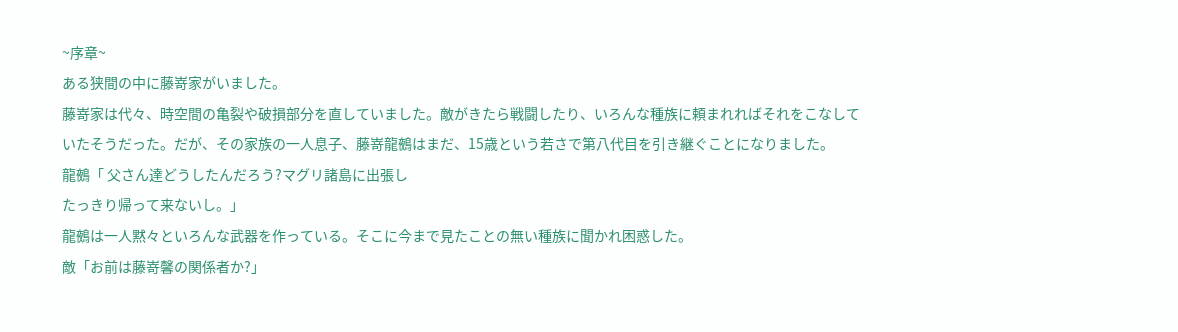~序章~
ある狭間の中に藤嵜家がいました。
藤嵜家は代々、時空間の亀裂や破損部分を直していました。敵がきたら戦闘したり、いろんな種族に頼まれればそれをこなしていたそうだった。だが、その家族の一人息子、藤嵜龍鵺はまだ、15歳という若さで第八代目を引き継ぐことになりました。
龍鵺「 父さん達どうしたんだろう?マグリ諸島に出張し
たっきり帰って来ないし。」
龍鵺は一人黙々といろんな武器を作っている。そこに今まで見たことの無い種族に聞かれ困惑した。
敵「お前は藤嵜馨の関係者か?」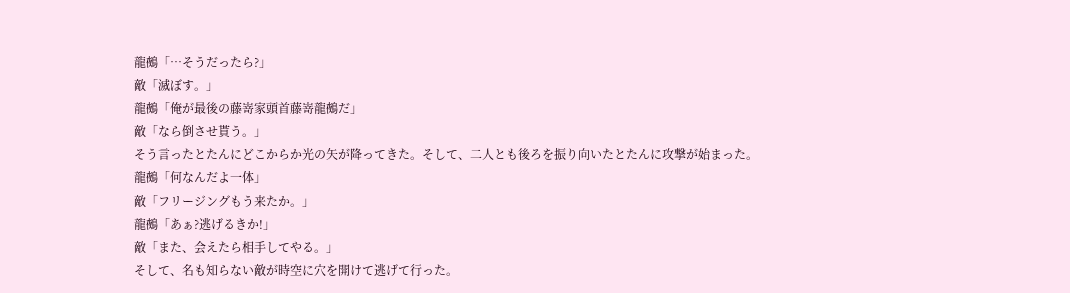龍鵺「…そうだったら?」
敵「滅ぼす。」
龍鵺「俺が最後の藤嵜家頭首藤嵜龍鵺だ」
敵「なら倒させ貰う。」
そう言ったとたんにどこからか光の矢が降ってきた。そして、二人とも後ろを振り向いたとたんに攻撃が始まった。
龍鵺「何なんだよ一体」
敵「フリージングもう来たか。」
龍鵺「あぁ?逃げるきか!」
敵「また、会えたら相手してやる。」
そして、名も知らない敵が時空に穴を開けて逃げて行った。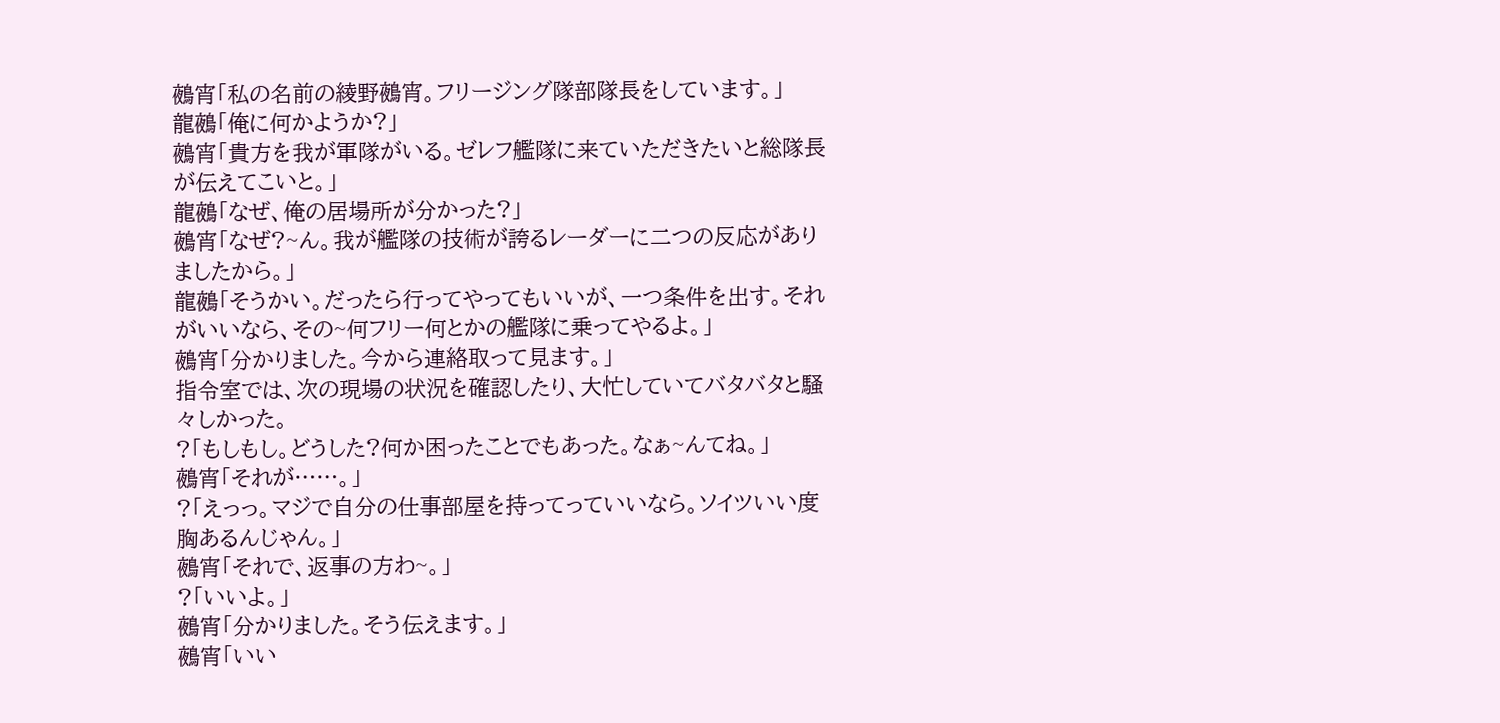鵺宵「私の名前の綾野鵺宵。フリージング隊部隊長をしています。」
龍鵺「俺に何かようか?」
鵺宵「貴方を我が軍隊がいる。ゼレフ艦隊に来ていただきたいと総隊長が伝えてこいと。」
龍鵺「なぜ、俺の居場所が分かった?」
鵺宵「なぜ?~ん。我が艦隊の技術が誇るレーダーに二つの反応がありましたから。」
龍鵺「そうかい。だったら行ってやってもいいが、一つ条件を出す。それがいいなら、その~何フリー何とかの艦隊に乗ってやるよ。」
鵺宵「分かりました。今から連絡取って見ます。」
指令室では、次の現場の状況を確認したり、大忙していてバタバタと騒々しかった。
?「もしもし。どうした?何か困ったことでもあった。なぁ~んてね。」
鵺宵「それが……。」
?「えっっ。マジで自分の仕事部屋を持ってっていいなら。ソイツいい度胸あるんじゃん。」
鵺宵「それで、返事の方わ~。」
?「いいよ。」
鵺宵「分かりました。そう伝えます。」
鵺宵「いい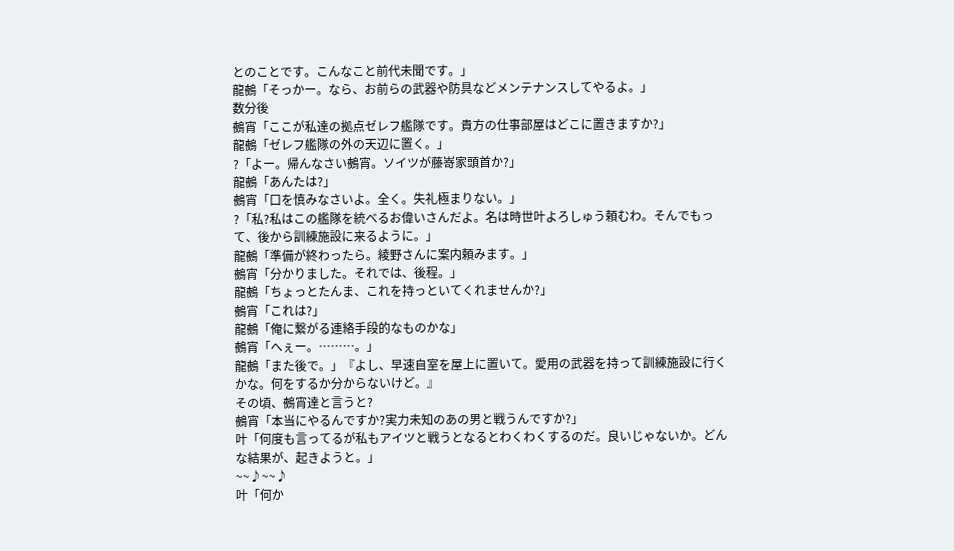とのことです。こんなこと前代未聞です。」
龍鵺「そっかー。なら、お前らの武器や防具などメンテナンスしてやるよ。」
数分後
鵺宵「ここが私達の拠点ゼレフ艦隊です。貴方の仕事部屋はどこに置きますか?」
龍鵺「ゼレフ艦隊の外の天辺に置く。」
?「よー。帰んなさい鵺宵。ソイツが藤嵜家頭首か?」
龍鵺「あんたは?」
鵺宵「口を慎みなさいよ。全く。失礼極まりない。」
?「私?私はこの艦隊を統べるお偉いさんだよ。名は時世叶よろしゅう頼むわ。そんでもって、後から訓練施設に来るように。」
龍鵺「準備が終わったら。綾野さんに案内頼みます。」
鵺宵「分かりました。それでは、後程。」
龍鵺「ちょっとたんま、これを持っといてくれませんか?」
鵺宵「これは?」
龍鵺「俺に繋がる連絡手段的なものかな」
鵺宵「へぇー。………。」
龍鵺「また後で。」『よし、早速自室を屋上に置いて。愛用の武器を持って訓練施設に行くかな。何をするか分からないけど。』
その頃、鵺宵達と言うと?
鵺宵「本当にやるんですか?実力未知のあの男と戦うんですか?」
叶「何度も言ってるが私もアイツと戦うとなるとわくわくするのだ。良いじゃないか。どんな結果が、起きようと。」
~~♪~~♪
叶「何か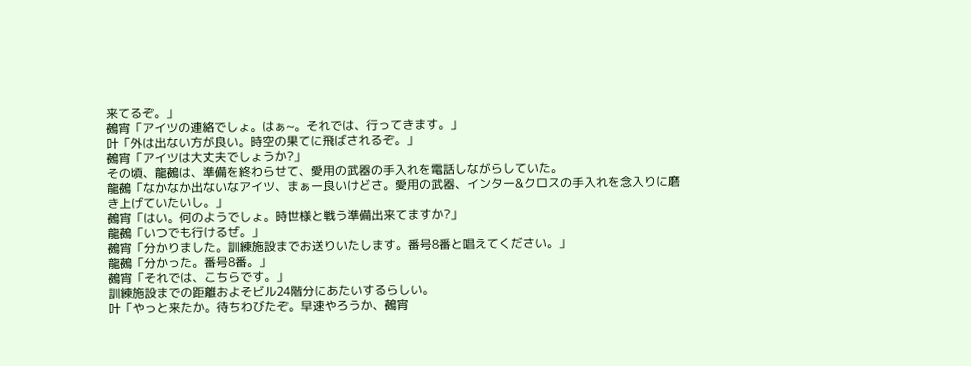来てるぞ。」
鵺宵「アイツの連絡でしょ。はぁ~。それでは、行ってきます。」
叶「外は出ない方が良い。時空の果てに飛ばされるぞ。」
鵺宵「アイツは大丈夫でしょうか?」
その頃、龍鵺は、準備を終わらせて、愛用の武器の手入れを電話しながらしていた。
龍鵺「なかなか出ないなアイツ、まぁー良いけどさ。愛用の武器、インター&クロスの手入れを念入りに磨き上げていたいし。」
鵺宵「はい。何のようでしょ。時世様と戦う準備出来てますか?」
龍鵺「いつでも行けるぜ。」
鵺宵「分かりました。訓練施設までお送りいたします。番号8番と唱えてください。」
龍鵺「分かった。番号8番。」
鵺宵「それでは、こちらです。」
訓練施設までの距離およそビル24階分にあたいするらしい。
叶「やっと来たか。待ちわびたぞ。早速やろうか、鵺宵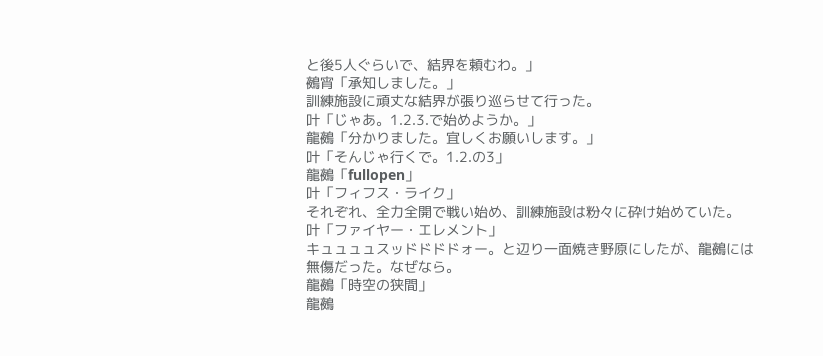と後5人ぐらいで、結界を頼むわ。」
鵺宵「承知しました。」
訓練施設に頑丈な結界が張り巡らせて行った。
叶「じゃあ。1.2.3.で始めようか。」
龍鵺「分かりました。宜しくお願いします。」
叶「そんじゃ行くで。1.2.の3」
龍鵺「fullopen」
叶「フィフス・ライク」
それぞれ、全力全開で戦い始め、訓練施設は粉々に砕け始めていた。
叶「ファイヤー・エレメント」
キュュュュスッドドドドォー。と辺り一面焼き野原にしたが、龍鵺には無傷だった。なぜなら。
龍鵺「時空の狭間」
龍鵺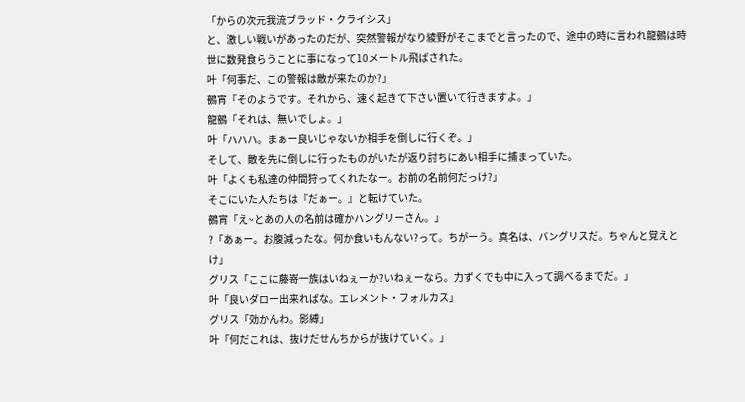「からの次元我流ブラッド・クライシス」
と、激しい戦いがあったのだが、突然警報がなり綾野がそこまでと言ったので、途中の時に言われ龍鵺は時世に数発食らうことに事になって10メートル飛ばされた。
叶「何事だ、この警報は敵が来たのか?」
鵺宵「そのようです。それから、速く起きて下さい置いて行きますよ。」
龍鵺「それは、無いでしょ。」
叶「ハハハ。まぁー良いじゃないか相手を倒しに行くぞ。」
そして、敵を先に倒しに行ったものがいたが返り討ちにあい相手に捕まっていた。
叶「よくも私達の仲間狩ってくれたなー。お前の名前何だっけ?」
そこにいた人たちは『だぁー。』と転けていた。
鵺宵「え~とあの人の名前は確かハングリーさん。」
?「あぁー。お腹減ったな。何か食いもんない?って。ちがーう。真名は、バングリスだ。ちゃんと覚えとけ」
グリス「ここに藤嵜一族はいねぇーか?いねぇーなら。力ずくでも中に入って調べるまでだ。」
叶「良いダロー出来ればな。エレメント・フォルカス」
グリス「効かんわ。影縛」
叶「何だこれは、抜けだせんちからが抜けていく。」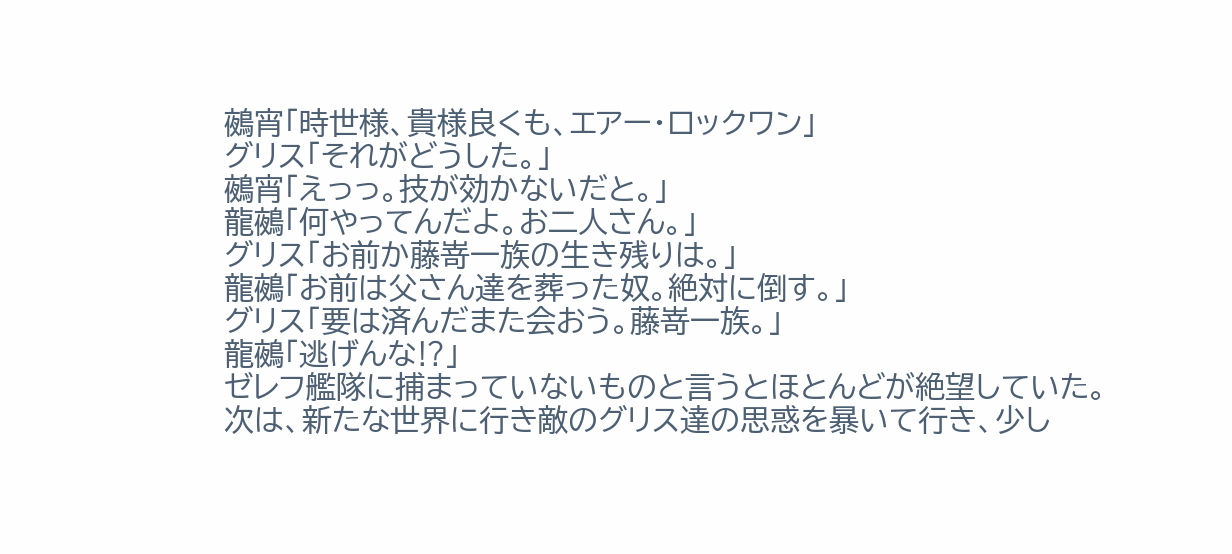鵺宵「時世様、貴様良くも、エアー・ロックワン」
グリス「それがどうした。」
鵺宵「えっっ。技が効かないだと。」
龍鵺「何やってんだよ。お二人さん。」
グリス「お前か藤嵜一族の生き残りは。」
龍鵺「お前は父さん達を葬った奴。絶対に倒す。」
グリス「要は済んだまた会おう。藤嵜一族。」
龍鵺「逃げんな⁉」
ゼレフ艦隊に捕まっていないものと言うとほとんどが絶望していた。
次は、新たな世界に行き敵のグリス達の思惑を暴いて行き、少し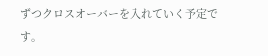ずつクロスオーバーを入れていく予定です。